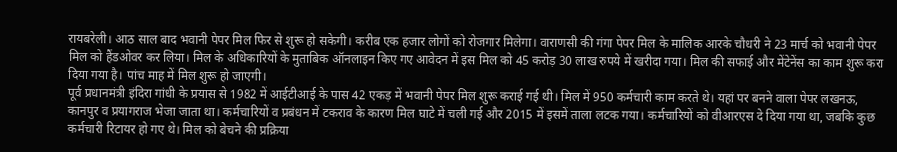रायबरेली। आठ साल बाद भवानी पेपर मिल फिर से शुरू हो सकेगी। करीब एक हजार लोगों को रोजगार मिलेगा। वाराणसी की गंगा पेपर मिल के मालिक आरके चौधरी ने 23 मार्च को भवानी पेपर मिल को हैंडओवर कर लिया। मिल के अधिकारियों के मुताबिक ऑनलाइन किए गए आवेदन में इस मिल को 45 करोड़ 30 लाख रुपये में खरीदा गया। मिल की सफाई और मेंटेनेंस का काम शुरू करा दिया गया है। पांच माह में मिल शुरू हो जाएगी।
पूर्व प्रधानमंत्री इंदिरा गांधी के प्रयास से 1982 में आईटीआई के पास 42 एकड़ में भवानी पेपर मिल शुरू कराई गई थी। मिल में 950 कर्मचारी काम करते थे। यहां पर बनने वाला पेपर लखनऊ, कानपुर व प्रयागराज भेजा जाता था। कर्मचारियों व प्रबंधन में टकराव के कारण मिल घाटे में चली गई और 2015 में इसमें ताला लटक गया। कर्मचारियों को वीआरएस दे दिया गया था, जबकि कुछ कर्मचारी रिटायर हो गए थे। मिल को बेचने की प्रक्रिया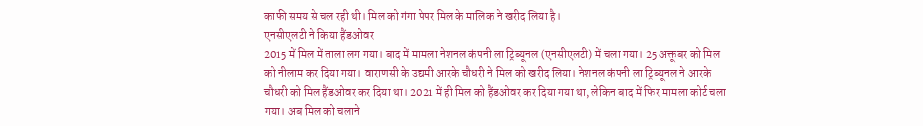काफी समय से चल रही थी। मिल को गंगा पेपर मिल के मालिक ने खरीद लिया है।
एनसीएलटी ने किया हैंडओवर
2015 में मिल में ताला लग गया। बाद में मामला नेशनल कंपनी ला ट्रिब्यूनल (एनसीएलटी) में चला गया। 25 अक्तूबर को मिल को नीलाम कर दिया गया। वाराणसी के उद्यमी आरके चौधरी ने मिल को खरीद लिया। नेशनल कंपनी ला ट्रिब्यूनल ने आरके चौधरी को मिल हैंडओवर कर दिया था। 2021 में ही मिल को हैंडओवर कर दिया गया था, लेकिन बाद में फिर मामला कोर्ट चला गया। अब मिल को चलाने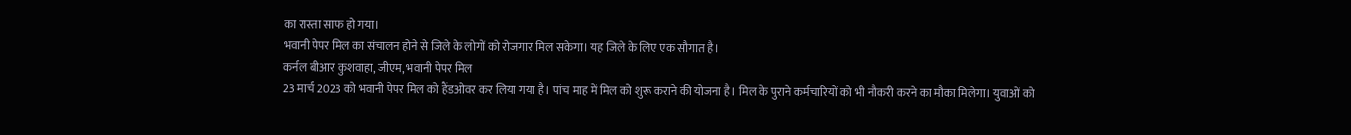का रास्ता साफ हो गया।
भवानी पेपर मिल का संचालन होने से जिले के लोगों को रोजगार मिल सकेगा। यह जिले के लिए एक सौगात है।
कर्नल बीआर कुशवाहा, जीएम, भवानी पेपर मिल
23 मार्च 2023 को भवानी पेपर मिल को हैंडओवर कर लिया गया है। पांच माह में मिल को शुरू कराने की योजना है। मिल के पुराने कर्मचारियों को भी नौकरी करने का मौका मिलेगा। युवाओं को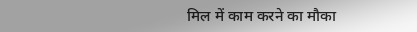मिल में काम करने का मौका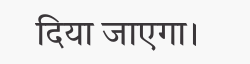दिया जाएगा।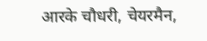आरके चौधरी, चेयरमैन,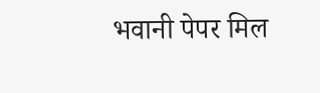भवानी पेपर मिल